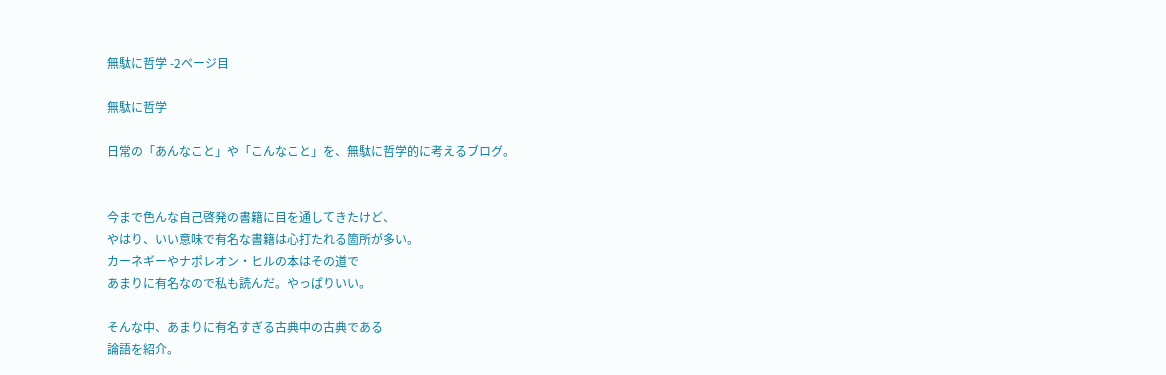無駄に哲学 -2ページ目

無駄に哲学

日常の「あんなこと」や「こんなこと」を、無駄に哲学的に考えるブログ。


今まで色んな自己啓発の書籍に目を通してきたけど、
やはり、いい意味で有名な書籍は心打たれる箇所が多い。
カーネギーやナポレオン・ヒルの本はその道で
あまりに有名なので私も読んだ。やっぱりいい。

そんな中、あまりに有名すぎる古典中の古典である
論語を紹介。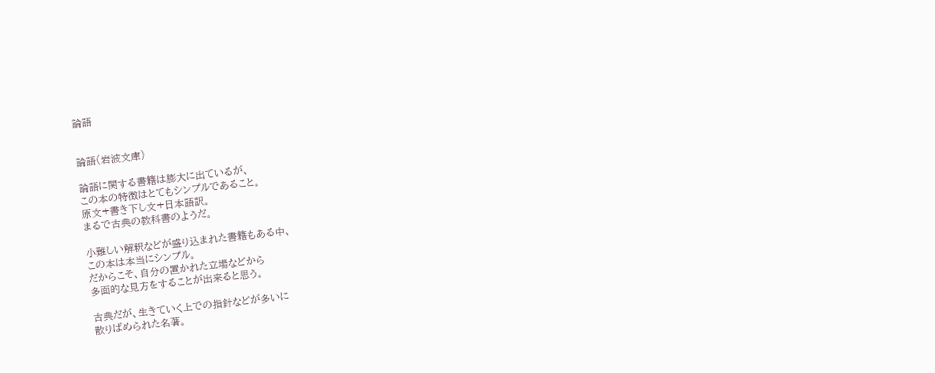論語


論語(岩波文庫)

論語に関する書籍は膨大に出ているが、
この本の特徴はとてもシンプルであること。
原文+書き下し文+日本語訳。
まるで古典の教科書のようだ。

小難しい解釈などが盛り込まれた書籍もある中、
この本は本当にシンプル。
だからこそ、自分の置かれた立場などから
多面的な見方をすることが出来ると思う。

古典だが、生きていく上での指針などが多いに
散りばめられた名著。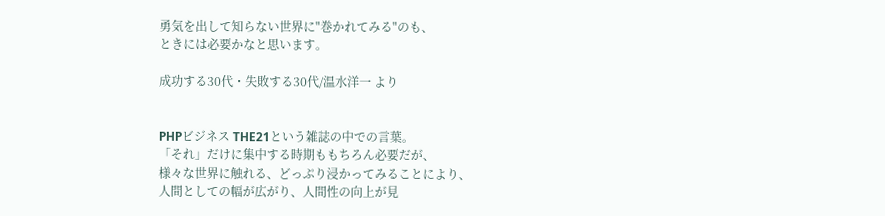勇気を出して知らない世界に"巻かれてみる"のも、
ときには必要かなと思います。

成功する30代・失敗する30代/温水洋一 より


PHPビジネス THE21という雑誌の中での言葉。
「それ」だけに集中する時期ももちろん必要だが、
様々な世界に触れる、どっぷり浸かってみることにより、
人間としての幅が広がり、人間性の向上が見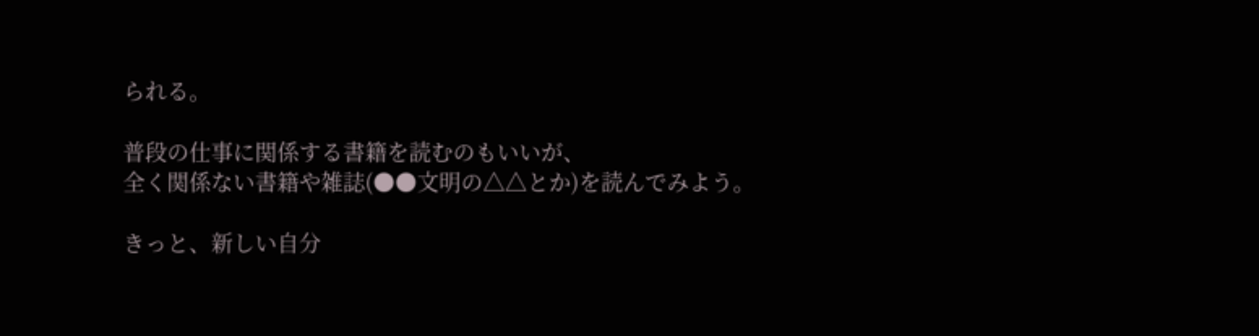られる。

普段の仕事に関係する書籍を読むのもいいが、
全く関係ない書籍や雑誌(●●文明の△△とか)を読んでみよう。

きっと、新しい自分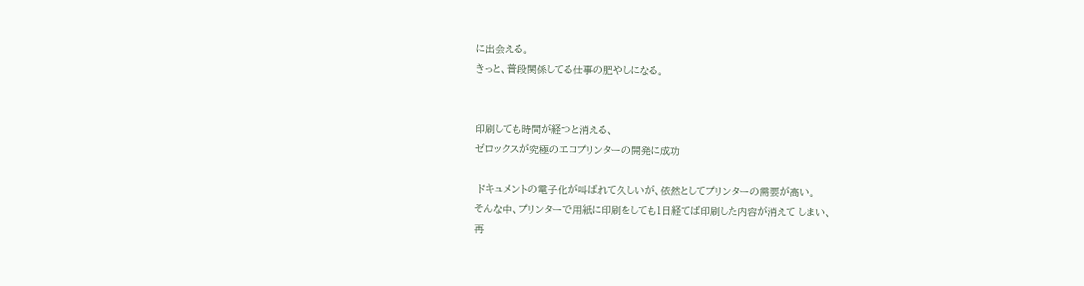に出会える。
きっと、普段関係してる仕事の肥やしになる。


印刷しても時間が経つと消える、
ゼロックスが究極のエコプリンターの開発に成功

 ドキュメントの電子化が叫ばれて久しいが、依然としてプリンターの需要が高い。
そんな中、プリンターで用紙に印刷をしても1日経てば印刷した内容が消えて しまい、
再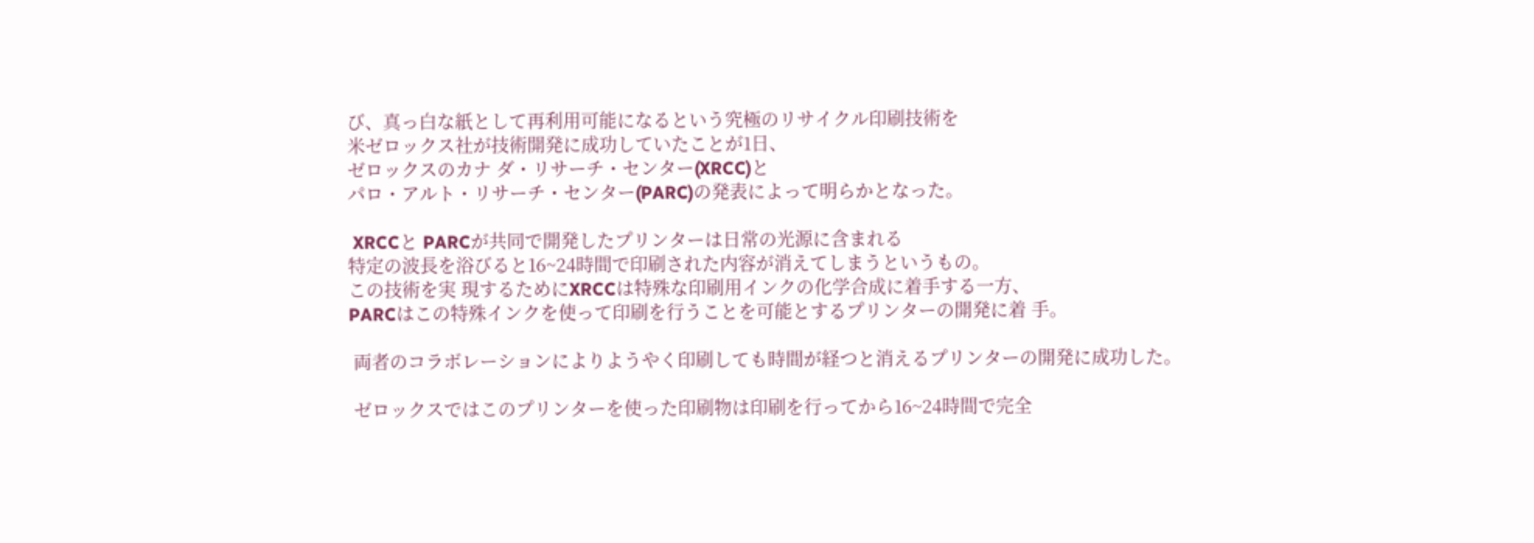び、真っ白な紙として再利用可能になるという究極のリサイクル印刷技術を
米ゼロックス社が技術開発に成功していたことが1日、
ゼロックスのカナ ダ・リサーチ・センター(XRCC)と
パロ・アルト・リサーチ・センター(PARC)の発表によって明らかとなった。

 XRCCと PARCが共同で開発したプリンターは日常の光源に含まれる
特定の波長を浴びると16~24時間で印刷された内容が消えてしまうというもの。
この技術を実 現するためにXRCCは特殊な印刷用インクの化学合成に着手する一方、
PARCはこの特殊インクを使って印刷を行うことを可能とするプリンターの開発に着 手。

 両者のコラボレーションによりようやく印刷しても時間が経つと消えるプリンターの開発に成功した。

 ゼロックスではこのプリンターを使った印刷物は印刷を行ってから16~24時間で完全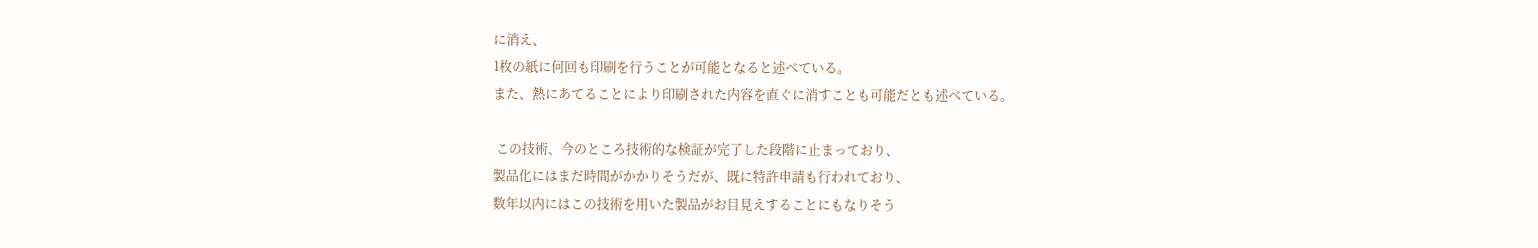に消え、
1枚の紙に何回も印刷を行うことが可能となると述べている。
また、熱にあてることにより印刷された内容を直ぐに消すことも可能だとも述べている。

 この技術、今のところ技術的な検証が完了した段階に止まっており、
製品化にはまだ時間がかかりそうだが、既に特許申請も行われており、
数年以内にはこの技術を用いた製品がお目見えすることにもなりそう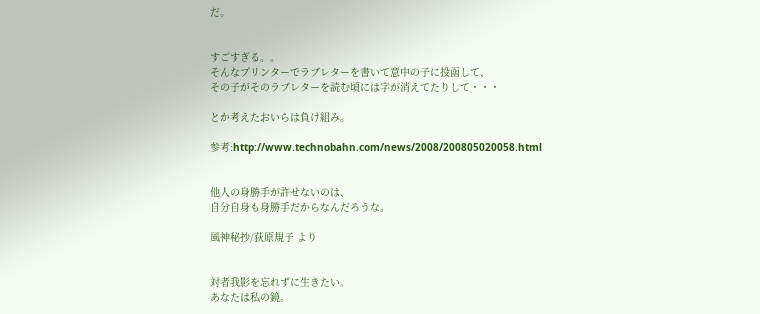だ。


すごすぎる。。
そんなプリンターでラブレターを書いて意中の子に投函して、
その子がそのラブレターを読む頃には字が消えてたりして・・・

とか考えたおいらは負け組み。

参考:http://www.technobahn.com/news/2008/200805020058.html


他人の身勝手が許せないのは、
自分自身も身勝手だからなんだろうな。

風神秘抄/荻原規子 より


対者我影を忘れずに生きたい。
あなたは私の鏡。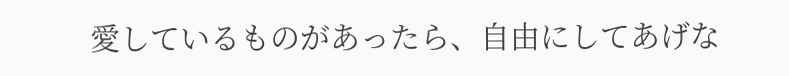愛しているものがあったら、自由にしてあげな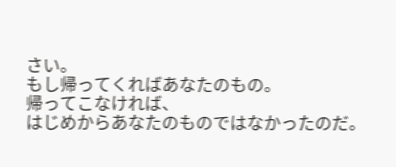さい。
もし帰ってくればあなたのもの。
帰ってこなければ、
はじめからあなたのものではなかったのだ。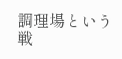調理場という戦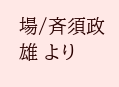場/斉須政雄 より